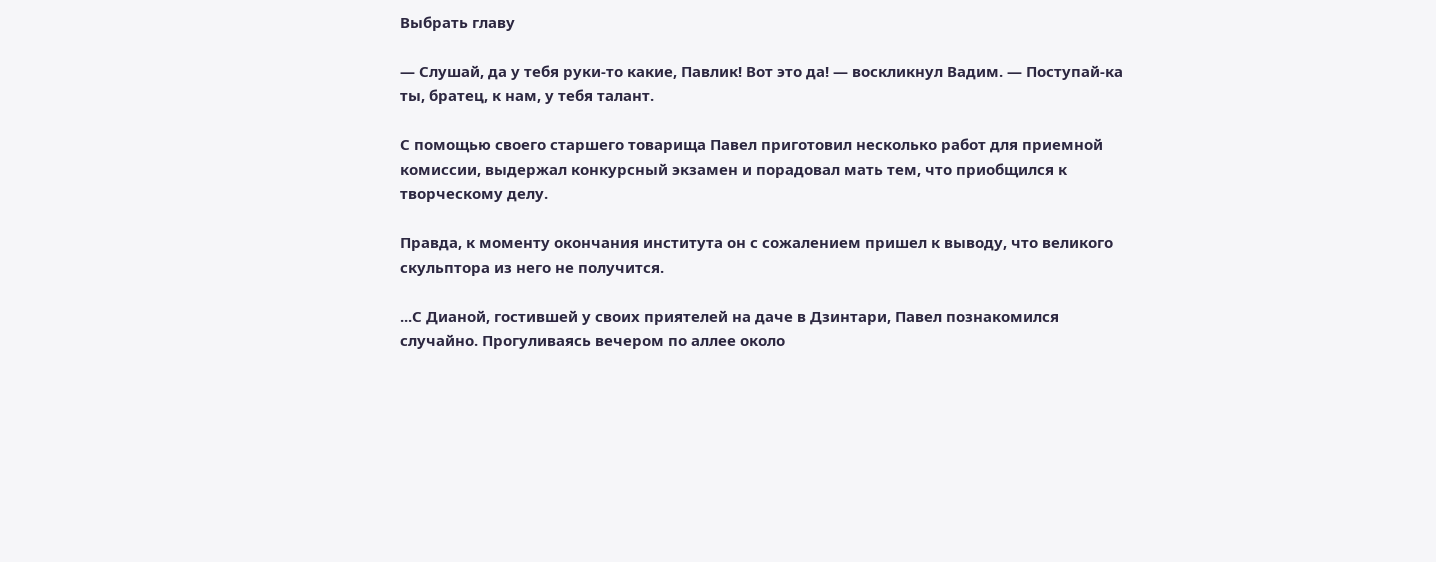Выбрать главу

— Слушай, да у тебя руки-то какие, Павлик! Вот это да! — воскликнул Вадим. — Поступай-ка ты, братец, к нам, у тебя талант.

С помощью своего старшего товарища Павел приготовил несколько работ для приемной комиссии, выдержал конкурсный экзамен и порадовал мать тем, что приобщился к творческому делу.

Правда, к моменту окончания института он с сожалением пришел к выводу, что великого скульптора из него не получится.

...С Дианой, гостившей у своих приятелей на даче в Дзинтари, Павел познакомился случайно. Прогуливаясь вечером по аллее около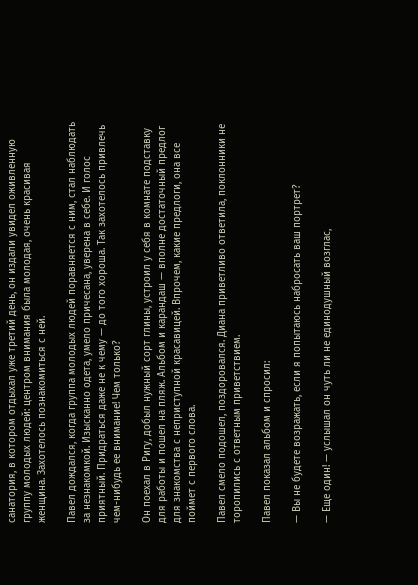санатория, в котором отдыхал уже третий день, он издали увидел оживленную группу молодых людей: центром внимания была молодая, очень красивая женщина. Захотелось познакомиться с ней.

Павел дождался, когда группа молодых людей поравняется с ним, стал наблюдать за незнакомкой. Изысканно одета, умело причесана, уверена в себе. И голос приятный. Придраться даже не к чему — до того хороша. Так захотелось привлечь чем-нибудь ее внимание! Чем только?

Он поехал в Ригу, добыл нужный сорт глины, устроил у себя в комнате подставку для работы и пошел на пляж. Альбом и карандаш — вполне достаточный предлог для знакомства с неприступной красавицей. Впрочем, какие предлоги, она все поймет с первого слова.

Павел смело подошел, поздоровался. Диана приветливо ответила, поклонники не торопились с ответным приветствием.

Павел показал альбом и спросил:

— Вы не будете возражать, если я попытаюсь набросать ваш портрет?

— Еще один! — услышал он чуть ли не единодушный возглас,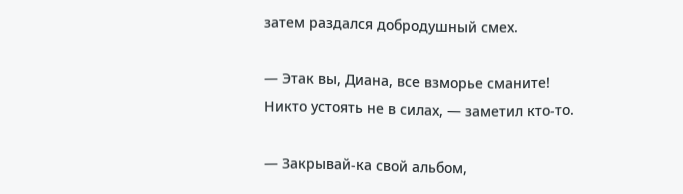затем раздался добродушный смех.

— Этак вы, Диана, все взморье сманите! Никто устоять не в силах, — заметил кто-то.

— Закрывай-ка свой альбом,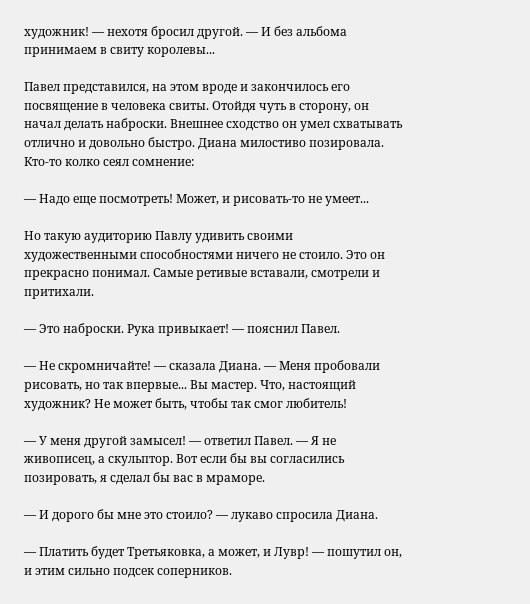художник! — нехотя бросил другой. — И без альбома принимаем в свиту королевы...

Павел представился, на этом вроде и закончилось его посвящение в человека свиты. Отойдя чуть в сторону, он начал делать наброски. Внешнее сходство он умел схватывать отлично и довольно быстро. Диана милостиво позировала. Кто-то колко сеял сомнение:

— Надо еще посмотреть! Может, и рисовать-то не умеет...

Но такую аудиторию Павлу удивить своими художественными способностями ничего не стоило. Это он прекрасно понимал. Самые ретивые вставали, смотрели и притихали.

— Это наброски. Рука привыкает! — пояснил Павел.

— Не скромничайте! — сказала Диана. — Меня пробовали рисовать, но так впервые... Вы мастер. Что, настоящий художник? Не может быть, чтобы так смог любитель!

— У меня другой замысел! — ответил Павел. — Я не живописец, а скульптор. Вот если бы вы согласились позировать, я сделал бы вас в мраморе.

— И дорого бы мне это стоило? — лукаво спросила Диана.

— Платить будет Третьяковка, а может, и Лувр! — пошутил он, и этим сильно подсек соперников.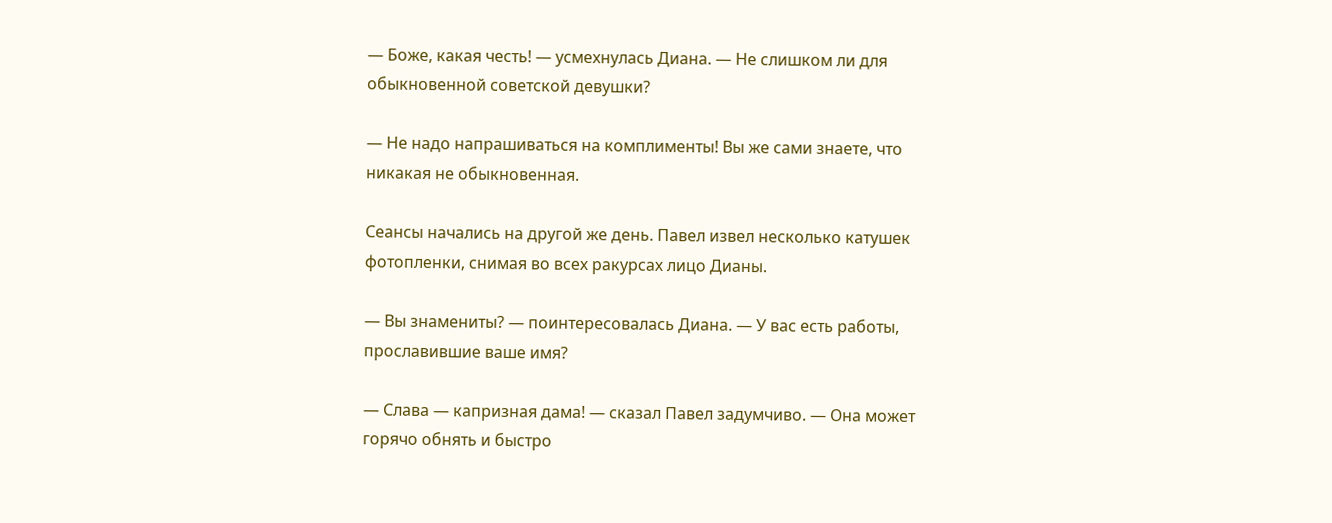— Боже, какая честь! — усмехнулась Диана. — Не слишком ли для обыкновенной советской девушки?

— Не надо напрашиваться на комплименты! Вы же сами знаете, что никакая не обыкновенная.

Сеансы начались на другой же день. Павел извел несколько катушек фотопленки, снимая во всех ракурсах лицо Дианы.

— Вы знамениты? — поинтересовалась Диана. — У вас есть работы, прославившие ваше имя?

— Слава — капризная дама! — сказал Павел задумчиво. — Она может горячо обнять и быстро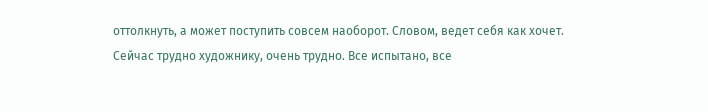оттолкнуть, а может поступить совсем наоборот. Словом, ведет себя как хочет. Сейчас трудно художнику, очень трудно. Все испытано, все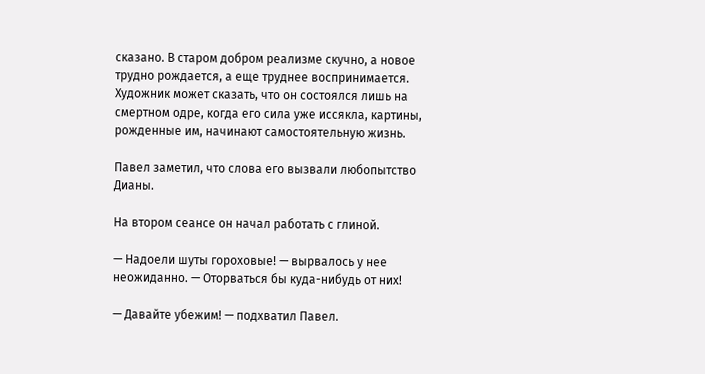сказано. В старом добром реализме скучно, а новое трудно рождается, а еще труднее воспринимается. Художник может сказать, что он состоялся лишь на смертном одре, когда его сила уже иссякла, картины, рожденные им, начинают самостоятельную жизнь.

Павел заметил, что слова его вызвали любопытство Дианы.

На втором сеансе он начал работать с глиной.

— Надоели шуты гороховые! — вырвалось у нее неожиданно. — Оторваться бы куда-нибудь от них!

— Давайте убежим! — подхватил Павел.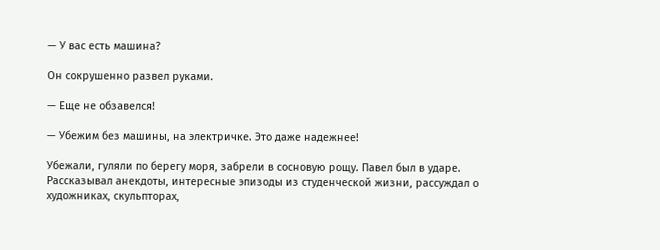— У вас есть машина?

Он сокрушенно развел руками.

— Еще не обзавелся!

— Убежим без машины, на электричке. Это даже надежнее!

Убежали, гуляли по берегу моря, забрели в сосновую рощу. Павел был в ударе. Рассказывал анекдоты, интересные эпизоды из студенческой жизни, рассуждал о художниках, скульпторах,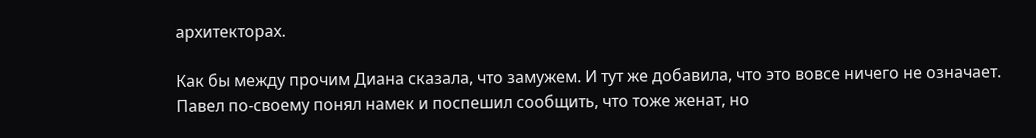архитекторах.

Как бы между прочим Диана сказала, что замужем. И тут же добавила, что это вовсе ничего не означает. Павел по-своему понял намек и поспешил сообщить, что тоже женат, но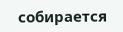собирается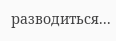разводиться...